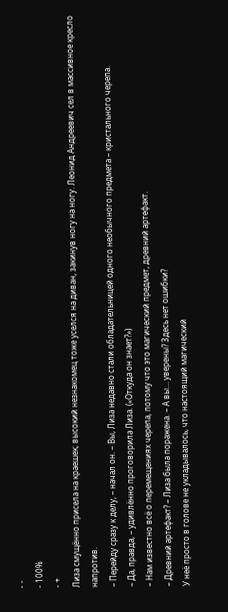- -
- 100%
- +
Лиза смущённо присела на краешек; высокий незнакомец тоже уселся на диван, закинув ногу на ногу. Леонид Андреевич сел в массивное кресло напротив.
– Перейду сразу к делу, – начал он. – Вы, Лиза недавно стали обладательницей одного необычного предмета – кристального черепа.
– Да, правда, – удивлённо проговорила Лиза. («Откуда он знает?»)
– Нам известно всё о перемещениях черепа, потому что это магический предмет, древний артефакт.
– Древний артефакт? – Лиза была поражена. – А вы… уверены? Здесь нет ошибки?
У неё просто в голове не укладывалось, что настоящий магический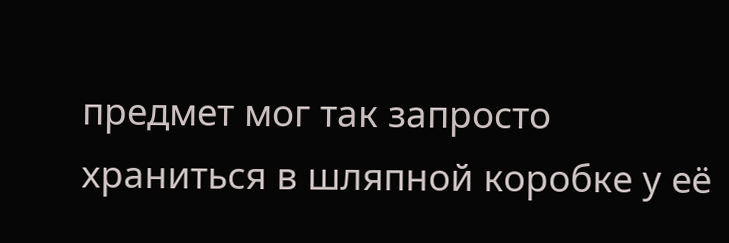предмет мог так запросто храниться в шляпной коробке у её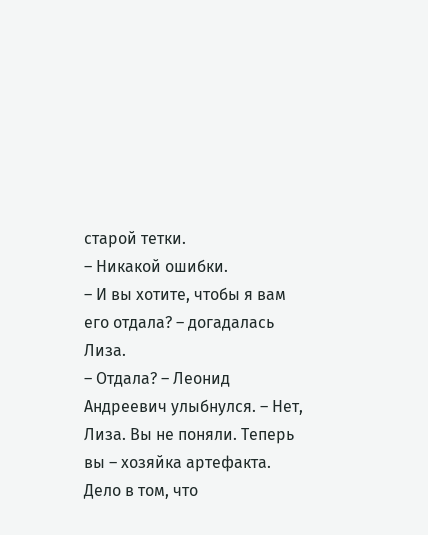старой тетки.
– Никакой ошибки.
– И вы хотите, чтобы я вам его отдала? – догадалась Лиза.
– Отдала? – Леонид Андреевич улыбнулся. – Нет, Лиза. Вы не поняли. Теперь вы – хозяйка артефакта. Дело в том, что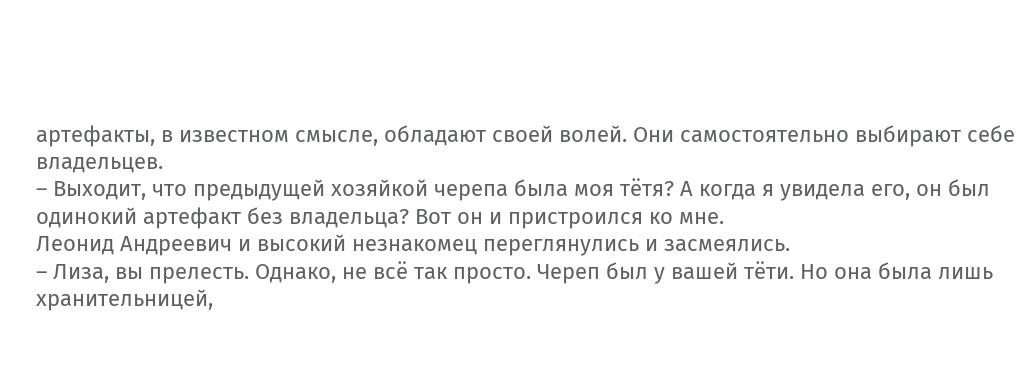артефакты, в известном смысле, обладают своей волей. Они самостоятельно выбирают себе владельцев.
– Выходит, что предыдущей хозяйкой черепа была моя тётя? А когда я увидела его, он был одинокий артефакт без владельца? Вот он и пристроился ко мне.
Леонид Андреевич и высокий незнакомец переглянулись и засмеялись.
– Лиза, вы прелесть. Однако, не всё так просто. Череп был у вашей тёти. Но она была лишь хранительницей,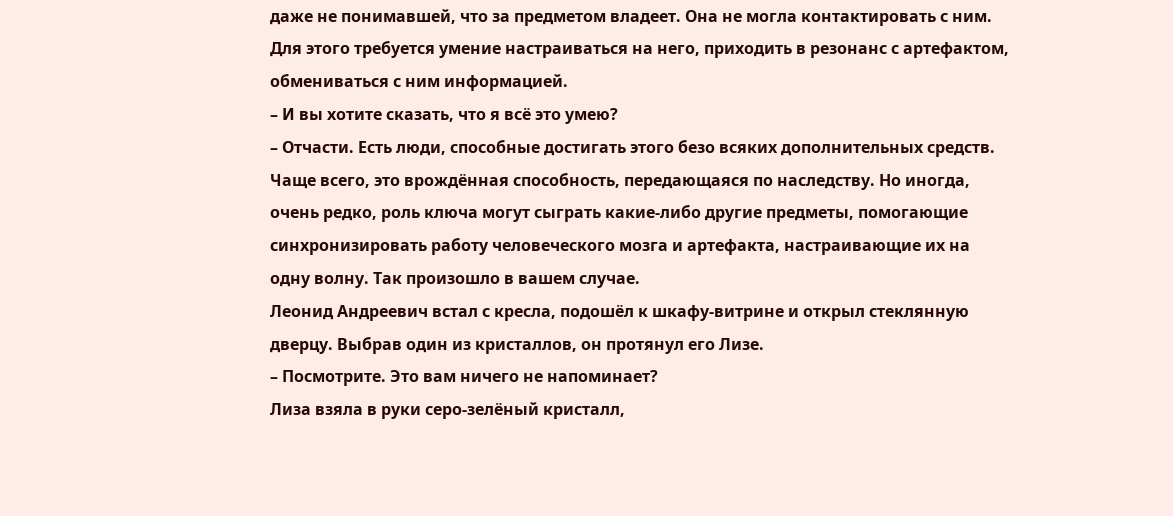даже не понимавшей, что за предметом владеет. Она не могла контактировать с ним. Для этого требуется умение настраиваться на него, приходить в резонанс с артефактом, обмениваться с ним информацией.
– И вы хотите сказать, что я всё это умею?
– Отчасти. Есть люди, способные достигать этого безо всяких дополнительных средств. Чаще всего, это врождённая способность, передающаяся по наследству. Но иногда, очень редко, роль ключа могут сыграть какие-либо другие предметы, помогающие синхронизировать работу человеческого мозга и артефакта, настраивающие их на одну волну. Так произошло в вашем случае.
Леонид Андреевич встал с кресла, подошёл к шкафу-витрине и открыл стеклянную дверцу. Выбрав один из кристаллов, он протянул его Лизе.
– Посмотрите. Это вам ничего не напоминает?
Лиза взяла в руки серо-зелёный кристалл,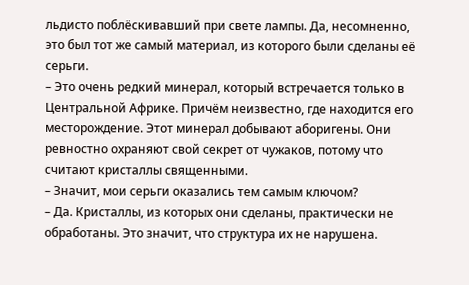льдисто поблёскивавший при свете лампы. Да, несомненно, это был тот же самый материал, из которого были сделаны её серьги.
– Это очень редкий минерал, который встречается только в Центральной Африке. Причём неизвестно, где находится его месторождение. Этот минерал добывают аборигены. Они ревностно охраняют свой секрет от чужаков, потому что считают кристаллы священными.
– Значит, мои серьги оказались тем самым ключом?
– Да. Кристаллы, из которых они сделаны, практически не обработаны. Это значит, что структура их не нарушена.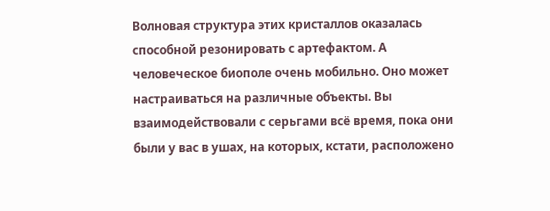Волновая структура этих кристаллов оказалась способной резонировать с артефактом. А человеческое биополе очень мобильно. Оно может настраиваться на различные объекты. Вы взаимодействовали с серьгами всё время, пока они были у вас в ушах, на которых, кстати, расположено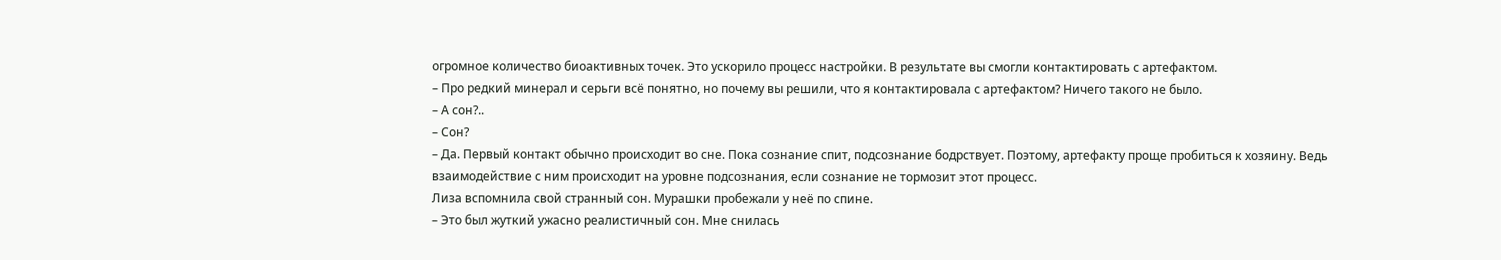огромное количество биоактивных точек. Это ускорило процесс настройки. В результате вы смогли контактировать с артефактом.
– Про редкий минерал и серьги всё понятно, но почему вы решили, что я контактировала с артефактом? Ничего такого не было.
– А сон?..
– Сон?
– Да. Первый контакт обычно происходит во сне. Пока сознание спит, подсознание бодрствует. Поэтому, артефакту проще пробиться к хозяину. Ведь взаимодействие с ним происходит на уровне подсознания, если сознание не тормозит этот процесс.
Лиза вспомнила свой странный сон. Мурашки пробежали у неё по спине.
– Это был жуткий ужасно реалистичный сон. Мне снилась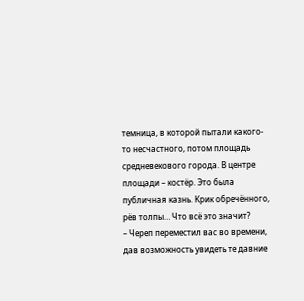темница, в которой пытали какого-то несчастного, потом площадь средневекового города. В центре площади – костёр. Это была публичная казнь. Крик обречённого, рёв толпы… Что всё это значит?
– Череп переместил вас во времени, дав возможность увидеть те давние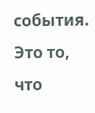события. Это то, что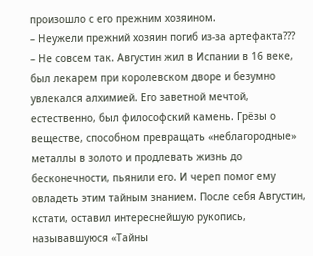произошло с его прежним хозяином.
– Неужели прежний хозяин погиб из-за артефакта???
– Не совсем так. Августин жил в Испании в 16 веке, был лекарем при королевском дворе и безумно увлекался алхимией. Его заветной мечтой, естественно, был философский камень. Грёзы о веществе, способном превращать «неблагородные» металлы в золото и продлевать жизнь до бесконечности, пьянили его. И череп помог ему овладеть этим тайным знанием. После себя Августин, кстати, оставил интереснейшую рукопись, называвшуюся «Тайны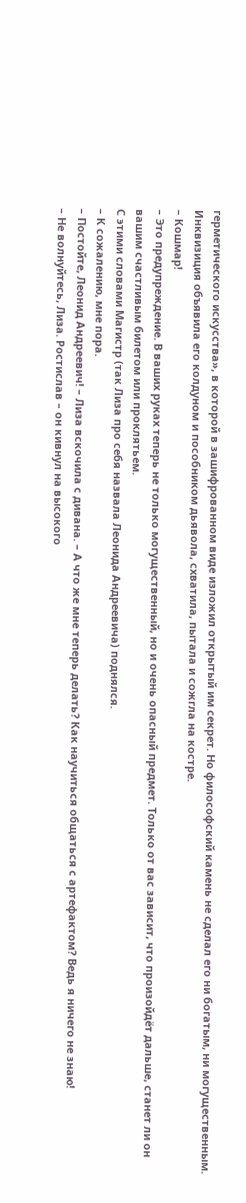герметического искусства», в которой в зашифрованном виде изложил открытый им секрет. Но философский камень не сделал его ни богатым, ни могущественным. Инквизиция объявила его колдуном и пособником дьявола, схватила, пытала и сожгла на костре.
– Кошмар!
– Это предупреждение. В ваших руках теперь не только могущественный, но и очень опасный предмет. Только от вас зависит, что произойдёт дальше, станет ли он вашим счастливым билетом или проклятьем.
С этими словами Магистр (так Лиза про себя назвала Леонида Андреевича) поднялся.
– К сожалению, мне пора.
– Постойте, Леонид Андреевич! – Лиза вскочила с дивана. – А что же мне теперь делать? Как научиться общаться с артефактом? Ведь я ничего не знаю!
– Не волнуйтесь, Лиза. Ростислав – он кивнул на высокого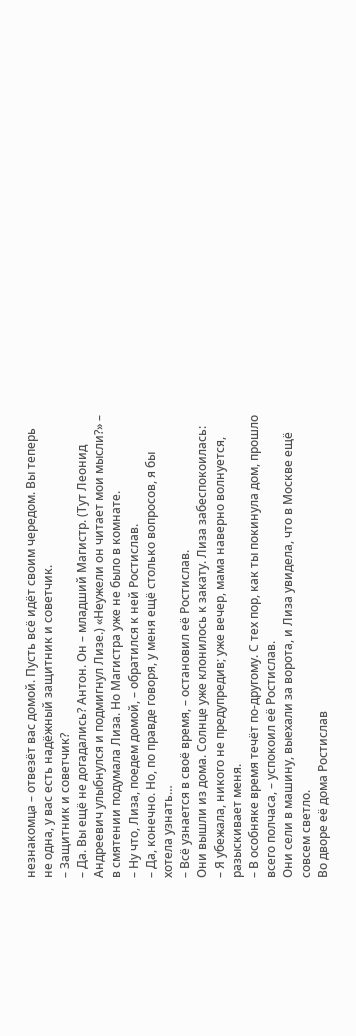незнакомца – отвезёт вас домой. Пусть всё идёт своим чередом. Вы теперь не одна, у вас есть надёжный защитник и советчик.
– Защитник и советчик?
– Да. Вы ещё не догадались? Антон. Он – младший Магистр. (Тут Леонид Андреевич улыбнулся и подмигнул Лизе.) «Неужели он читает мои мысли?» – в смятении подумала Лиза. Но Магистра уже не было в комнате.
– Ну что, Лиза, поедем домой, – обратился к ней Ростислав.
– Да, конечно. Но, по правде говоря, у меня ещё столько вопросов, я бы хотела узнать…
– Всё узнается в своё время, – остановил её Ростислав.
Они вышли из дома. Солнце уже клонилось к закату. Лиза забеспокоилась:
– Я убежала, никого не предупредив; уже вечер, мама наверно волнуется, разыскивает меня.
– В особняке время течёт по-другому. С тех пор, как ты покинула дом, прошло всего полчаса, – успокоил её Ростислав.
Они сели в машину, выехали за ворота, и Лиза увидела, что в Москве ещё совсем светло.
Во дворе её дома Ростислав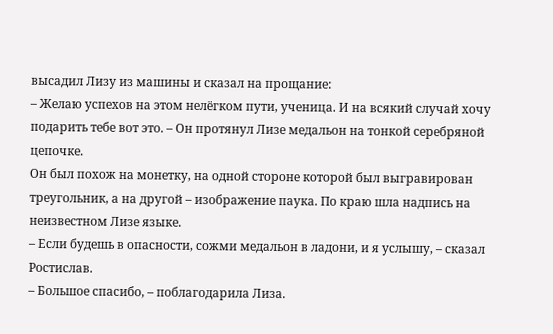высадил Лизу из машины и сказал на прощание:
– Желаю успехов на этом нелёгком пути, ученица. И на всякий случай хочу подарить тебе вот это. – Он протянул Лизе медальон на тонкой серебряной цепочке.
Он был похож на монетку, на одной стороне которой был выгравирован треугольник, а на другой – изображение паука. По краю шла надпись на неизвестном Лизе языке.
– Если будешь в опасности, сожми медальон в ладони, и я услышу, – сказал Ростислав.
– Большое спасибо, – поблагодарила Лиза.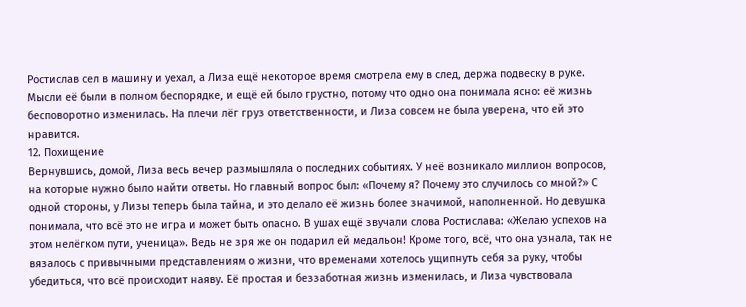Ростислав сел в машину и уехал, а Лиза ещё некоторое время смотрела ему в след, держа подвеску в руке. Мысли её были в полном беспорядке, и ещё ей было грустно, потому что одно она понимала ясно: её жизнь бесповоротно изменилась. На плечи лёг груз ответственности, и Лиза совсем не была уверена, что ей это нравится.
12. Похищение
Вернувшись, домой, Лиза весь вечер размышляла о последних событиях. У неё возникало миллион вопросов, на которые нужно было найти ответы. Но главный вопрос был: «Почему я? Почему это случилось со мной?» С одной стороны, у Лизы теперь была тайна, и это делало её жизнь более значимой, наполненной. Но девушка понимала, что всё это не игра и может быть опасно. В ушах ещё звучали слова Ростислава: «Желаю успехов на этом нелёгком пути, ученица». Ведь не зря же он подарил ей медальон! Кроме того, всё, что она узнала, так не вязалось с привычными представлениям о жизни, что временами хотелось ущипнуть себя за руку, чтобы убедиться, что всё происходит наяву. Её простая и беззаботная жизнь изменилась, и Лиза чувствовала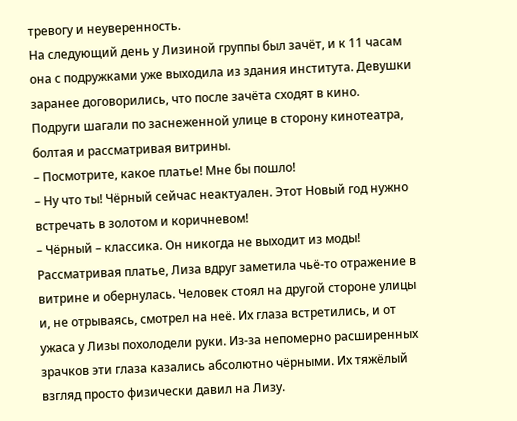тревогу и неуверенность.
На следующий день у Лизиной группы был зачёт, и к 11 часам она с подружками уже выходила из здания института. Девушки заранее договорились, что после зачёта сходят в кино.
Подруги шагали по заснеженной улице в сторону кинотеатра, болтая и рассматривая витрины.
– Посмотрите, какое платье! Мне бы пошло!
– Ну что ты! Чёрный сейчас неактуален. Этот Новый год нужно встречать в золотом и коричневом!
– Чёрный – классика. Он никогда не выходит из моды!
Рассматривая платье, Лиза вдруг заметила чьё-то отражение в витрине и обернулась. Человек стоял на другой стороне улицы и, не отрываясь, смотрел на неё. Их глаза встретились, и от ужаса у Лизы похолодели руки. Из-за непомерно расширенных зрачков эти глаза казались абсолютно чёрными. Их тяжёлый взгляд просто физически давил на Лизу.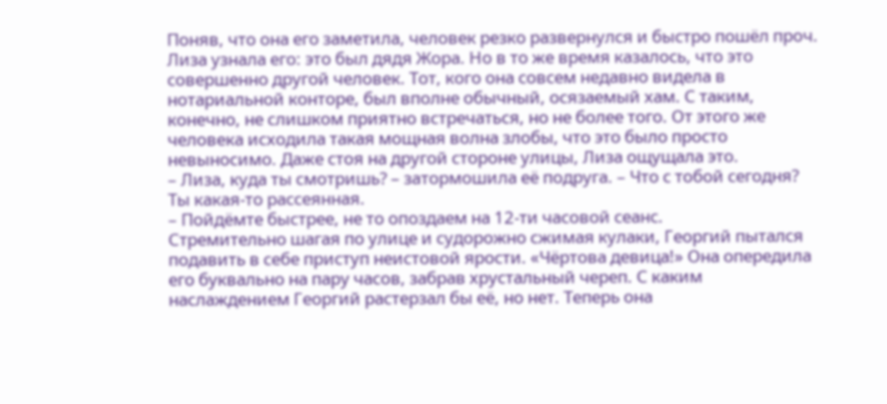Поняв, что она его заметила, человек резко развернулся и быстро пошёл проч. Лиза узнала его: это был дядя Жора. Но в то же время казалось, что это совершенно другой человек. Тот, кого она совсем недавно видела в нотариальной конторе, был вполне обычный, осязаемый хам. С таким, конечно, не слишком приятно встречаться, но не более того. От этого же человека исходила такая мощная волна злобы, что это было просто невыносимо. Даже стоя на другой стороне улицы, Лиза ощущала это.
– Лиза, куда ты смотришь? – затормошила её подруга. – Что с тобой сегодня? Ты какая-то рассеянная.
– Пойдёмте быстрее, не то опоздаем на 12-ти часовой сеанс.
Стремительно шагая по улице и судорожно сжимая кулаки, Георгий пытался подавить в себе приступ неистовой ярости. «Чёртова девица!» Она опередила его буквально на пару часов, забрав хрустальный череп. С каким наслаждением Георгий растерзал бы её, но нет. Теперь она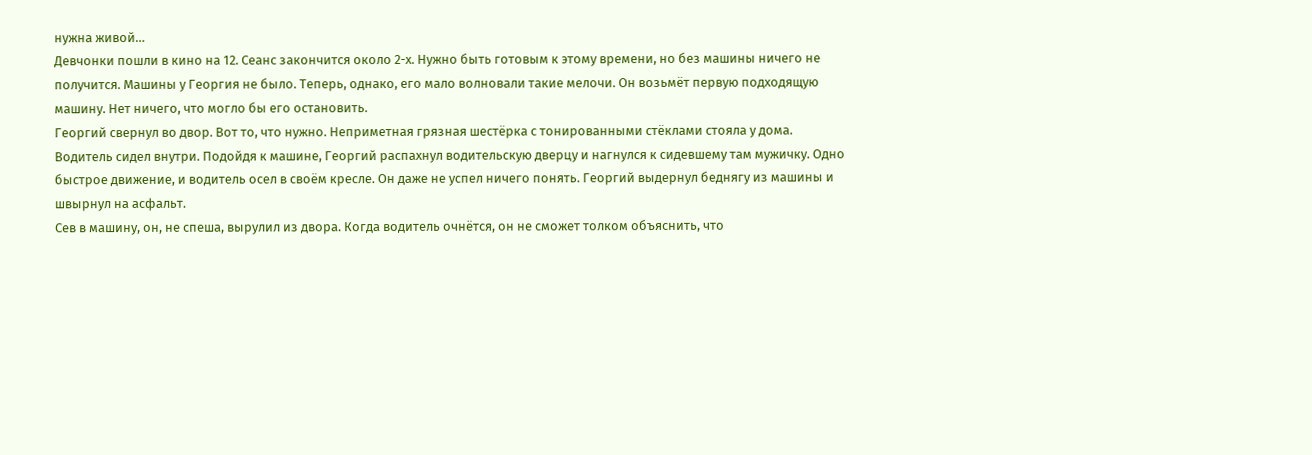нужна живой…
Девчонки пошли в кино на 12. Сеанс закончится около 2-х. Нужно быть готовым к этому времени, но без машины ничего не получится. Машины у Георгия не было. Теперь, однако, его мало волновали такие мелочи. Он возьмёт первую подходящую машину. Нет ничего, что могло бы его остановить.
Георгий свернул во двор. Вот то, что нужно. Неприметная грязная шестёрка с тонированными стёклами стояла у дома. Водитель сидел внутри. Подойдя к машине, Георгий распахнул водительскую дверцу и нагнулся к сидевшему там мужичку. Одно быстрое движение, и водитель осел в своём кресле. Он даже не успел ничего понять. Георгий выдернул беднягу из машины и швырнул на асфальт.
Сев в машину, он, не спеша, вырулил из двора. Когда водитель очнётся, он не сможет толком объяснить, что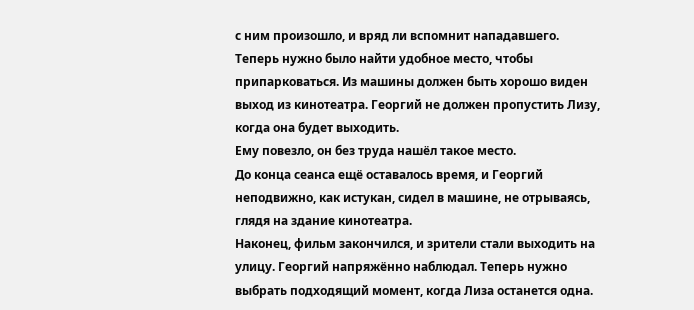с ним произошло, и вряд ли вспомнит нападавшего.
Теперь нужно было найти удобное место, чтобы припарковаться. Из машины должен быть хорошо виден выход из кинотеатра. Георгий не должен пропустить Лизу, когда она будет выходить.
Ему повезло, он без труда нашёл такое место.
До конца сеанса ещё оставалось время, и Георгий неподвижно, как истукан, сидел в машине, не отрываясь, глядя на здание кинотеатра.
Наконец, фильм закончился, и зрители стали выходить на улицу. Георгий напряжённо наблюдал. Теперь нужно выбрать подходящий момент, когда Лиза останется одна.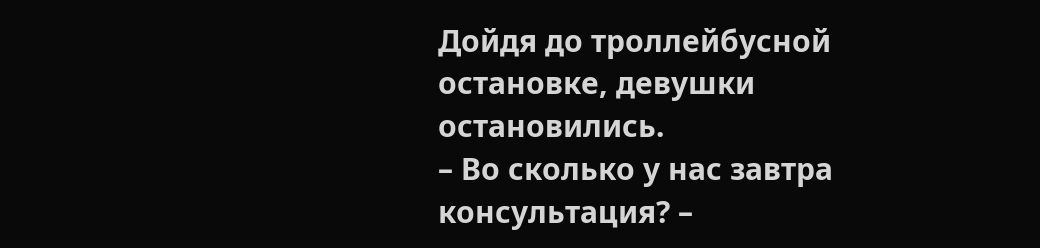Дойдя до троллейбусной остановке, девушки остановились.
– Во сколько у нас завтра консультация? –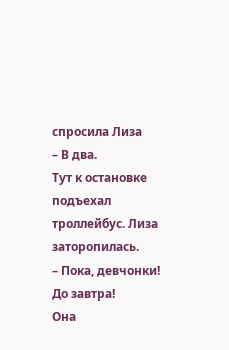спросила Лиза
– В два.
Тут к остановке подъехал троллейбус. Лиза заторопилась.
– Пока, девчонки! До завтра!
Она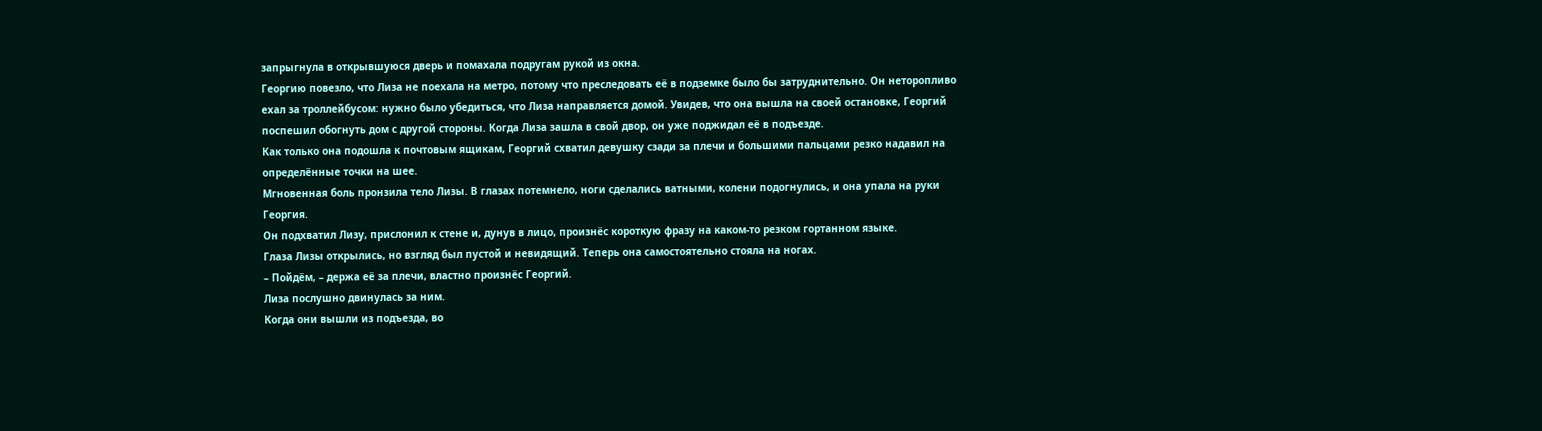запрыгнула в открывшуюся дверь и помахала подругам рукой из окна.
Георгию повезло, что Лиза не поехала на метро, потому что преследовать её в подземке было бы затруднительно. Он неторопливо ехал за троллейбусом: нужно было убедиться, что Лиза направляется домой. Увидев, что она вышла на своей остановке, Георгий поспешил обогнуть дом с другой стороны. Когда Лиза зашла в свой двор, он уже поджидал её в подъезде.
Как только она подошла к почтовым ящикам, Георгий схватил девушку сзади за плечи и большими пальцами резко надавил на определённые точки на шее.
Мгновенная боль пронзила тело Лизы. В глазах потемнело, ноги сделались ватными, колени подогнулись, и она упала на руки Георгия.
Он подхватил Лизу, прислонил к стене и, дунув в лицо, произнёс короткую фразу на каком-то резком гортанном языке.
Глаза Лизы открылись, но взгляд был пустой и невидящий. Теперь она самостоятельно стояла на ногах.
– Пойдём, – держа её за плечи, властно произнёс Георгий.
Лиза послушно двинулась за ним.
Когда они вышли из подъезда, во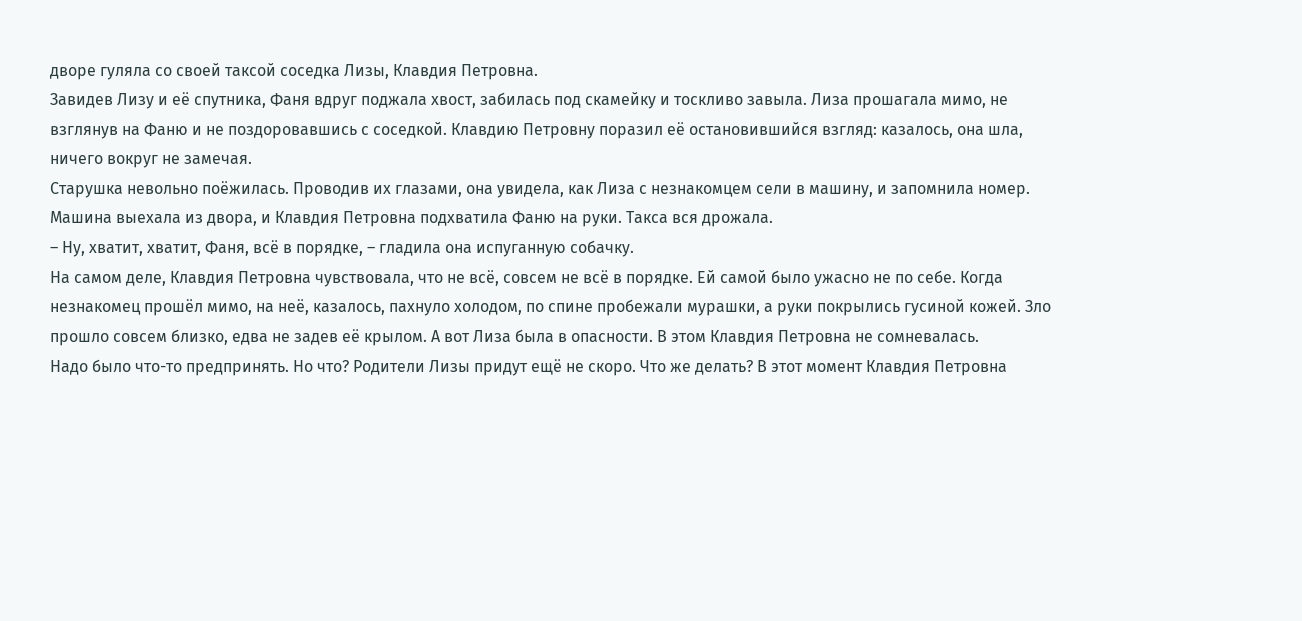дворе гуляла со своей таксой соседка Лизы, Клавдия Петровна.
Завидев Лизу и её спутника, Фаня вдруг поджала хвост, забилась под скамейку и тоскливо завыла. Лиза прошагала мимо, не взглянув на Фаню и не поздоровавшись с соседкой. Клавдию Петровну поразил её остановившийся взгляд: казалось, она шла, ничего вокруг не замечая.
Старушка невольно поёжилась. Проводив их глазами, она увидела, как Лиза с незнакомцем сели в машину, и запомнила номер.
Машина выехала из двора, и Клавдия Петровна подхватила Фаню на руки. Такса вся дрожала.
– Ну, хватит, хватит, Фаня, всё в порядке, – гладила она испуганную собачку.
На самом деле, Клавдия Петровна чувствовала, что не всё, совсем не всё в порядке. Ей самой было ужасно не по себе. Когда незнакомец прошёл мимо, на неё, казалось, пахнуло холодом, по спине пробежали мурашки, а руки покрылись гусиной кожей. Зло прошло совсем близко, едва не задев её крылом. А вот Лиза была в опасности. В этом Клавдия Петровна не сомневалась.
Надо было что-то предпринять. Но что? Родители Лизы придут ещё не скоро. Что же делать? В этот момент Клавдия Петровна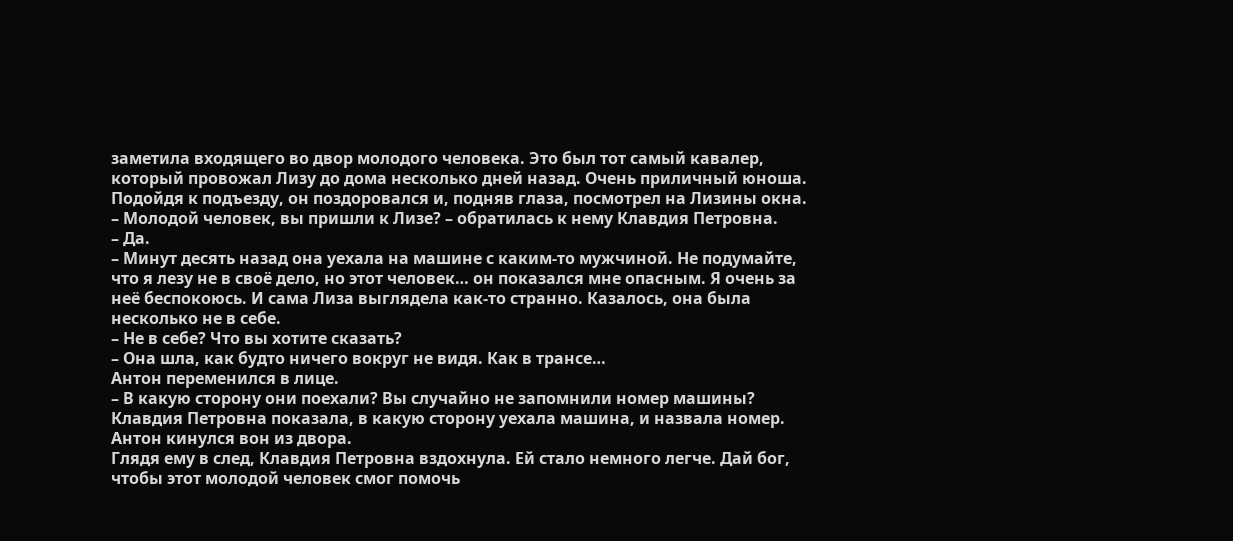заметила входящего во двор молодого человека. Это был тот самый кавалер, который провожал Лизу до дома несколько дней назад. Очень приличный юноша. Подойдя к подъезду, он поздоровался и, подняв глаза, посмотрел на Лизины окна.
– Молодой человек, вы пришли к Лизе? – обратилась к нему Клавдия Петровна.
– Да.
– Минут десять назад она уехала на машине с каким-то мужчиной. Не подумайте, что я лезу не в своё дело, но этот человек… он показался мне опасным. Я очень за неё беспокоюсь. И сама Лиза выглядела как-то странно. Казалось, она была несколько не в себе.
– Не в себе? Что вы хотите сказать?
– Она шла, как будто ничего вокруг не видя. Как в трансе…
Антон переменился в лице.
– В какую сторону они поехали? Вы случайно не запомнили номер машины?
Клавдия Петровна показала, в какую сторону уехала машина, и назвала номер.
Антон кинулся вон из двора.
Глядя ему в след, Клавдия Петровна вздохнула. Ей стало немного легче. Дай бог, чтобы этот молодой человек смог помочь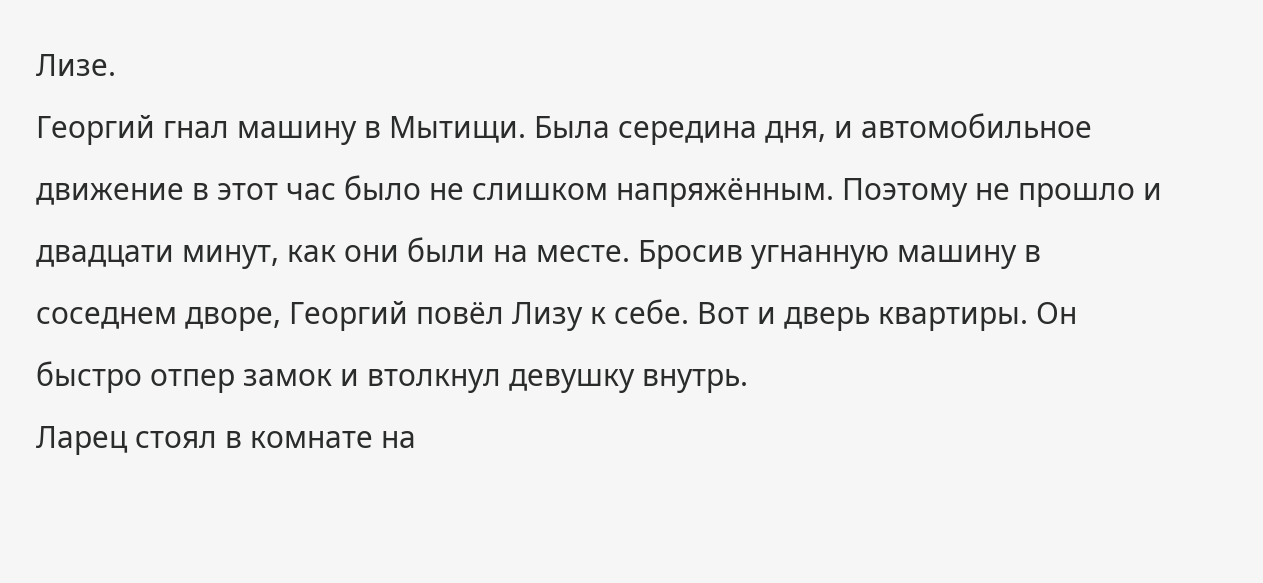Лизе.
Георгий гнал машину в Мытищи. Была середина дня, и автомобильное движение в этот час было не слишком напряжённым. Поэтому не прошло и двадцати минут, как они были на месте. Бросив угнанную машину в соседнем дворе, Георгий повёл Лизу к себе. Вот и дверь квартиры. Он быстро отпер замок и втолкнул девушку внутрь.
Ларец стоял в комнате на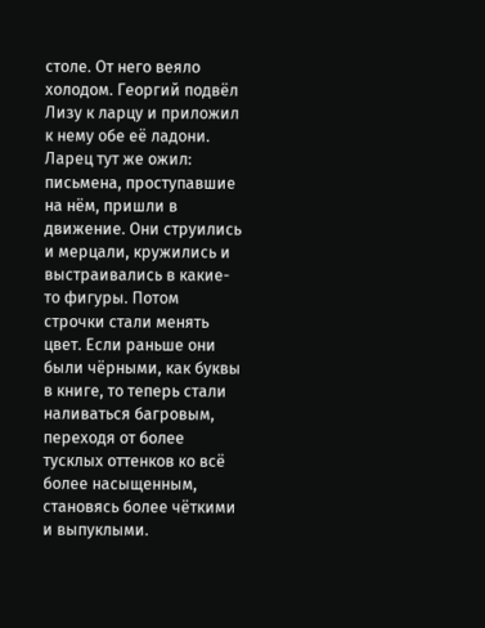столе. От него веяло холодом. Георгий подвёл Лизу к ларцу и приложил к нему обе её ладони.
Ларец тут же ожил: письмена, проступавшие на нём, пришли в движение. Они струились и мерцали, кружились и выстраивались в какие-то фигуры. Потом строчки стали менять цвет. Если раньше они были чёрными, как буквы в книге, то теперь стали наливаться багровым, переходя от более тусклых оттенков ко всё более насыщенным, становясь более чёткими и выпуклыми.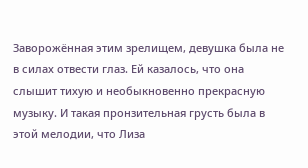Заворожённая этим зрелищем, девушка была не в силах отвести глаз. Ей казалось, что она слышит тихую и необыкновенно прекрасную музыку. И такая пронзительная грусть была в этой мелодии, что Лиза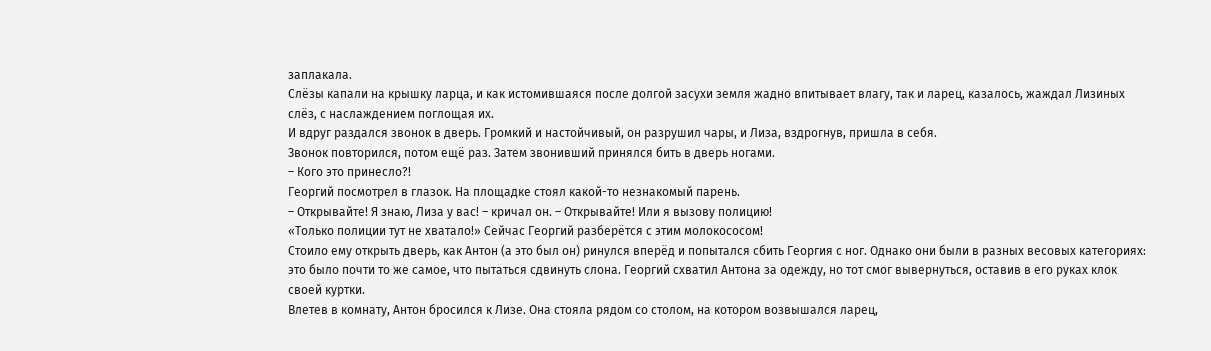заплакала.
Слёзы капали на крышку ларца, и как истомившаяся после долгой засухи земля жадно впитывает влагу, так и ларец, казалось, жаждал Лизиных слёз, с наслаждением поглощая их.
И вдруг раздался звонок в дверь. Громкий и настойчивый, он разрушил чары, и Лиза, вздрогнув, пришла в себя.
Звонок повторился, потом ещё раз. Затем звонивший принялся бить в дверь ногами.
– Кого это принесло?!
Георгий посмотрел в глазок. На площадке стоял какой-то незнакомый парень.
– Открывайте! Я знаю, Лиза у вас! – кричал он. – Открывайте! Или я вызову полицию!
«Только полиции тут не хватало!» Сейчас Георгий разберётся с этим молокососом!
Стоило ему открыть дверь, как Антон (а это был он) ринулся вперёд и попытался сбить Георгия с ног. Однако они были в разных весовых категориях: это было почти то же самое, что пытаться сдвинуть слона. Георгий схватил Антона за одежду, но тот смог вывернуться, оставив в его руках клок своей куртки.
Влетев в комнату, Антон бросился к Лизе. Она стояла рядом со столом, на котором возвышался ларец,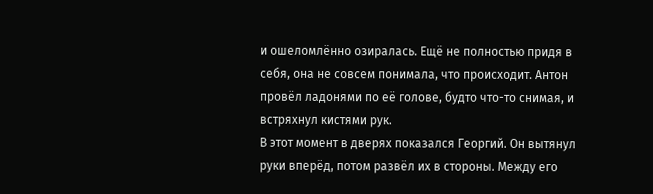и ошеломлённо озиралась. Ещё не полностью придя в себя, она не совсем понимала, что происходит. Антон провёл ладонями по её голове, будто что-то снимая, и встряхнул кистями рук.
В этот момент в дверях показался Георгий. Он вытянул руки вперёд, потом развёл их в стороны. Между его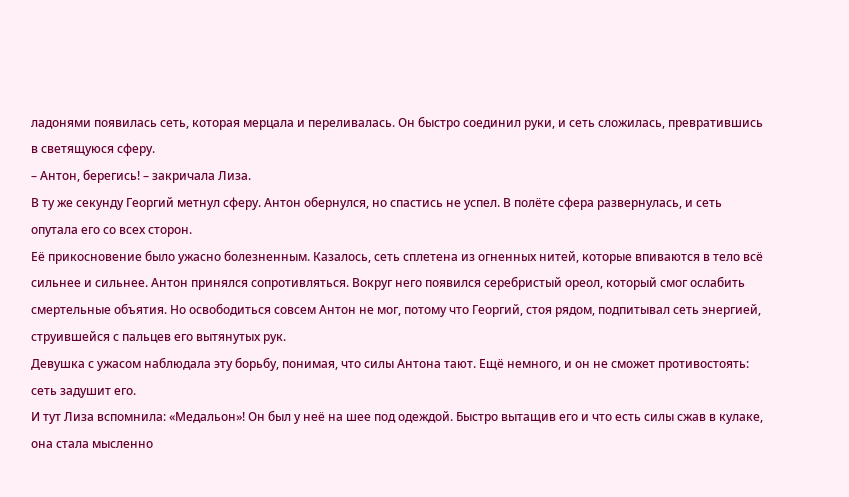ладонями появилась сеть, которая мерцала и переливалась. Он быстро соединил руки, и сеть сложилась, превратившись в светящуюся сферу.
– Антон, берегись! – закричала Лиза.
В ту же секунду Георгий метнул сферу. Антон обернулся, но спастись не успел. В полёте сфера развернулась, и сеть опутала его со всех сторон.
Её прикосновение было ужасно болезненным. Казалось, сеть сплетена из огненных нитей, которые впиваются в тело всё сильнее и сильнее. Антон принялся сопротивляться. Вокруг него появился серебристый ореол, который смог ослабить смертельные объятия. Но освободиться совсем Антон не мог, потому что Георгий, стоя рядом, подпитывал сеть энергией, струившейся с пальцев его вытянутых рук.
Девушка с ужасом наблюдала эту борьбу, понимая, что силы Антона тают. Ещё немного, и он не сможет противостоять: сеть задушит его.
И тут Лиза вспомнила: «Медальон»! Он был у неё на шее под одеждой. Быстро вытащив его и что есть силы сжав в кулаке, она стала мысленно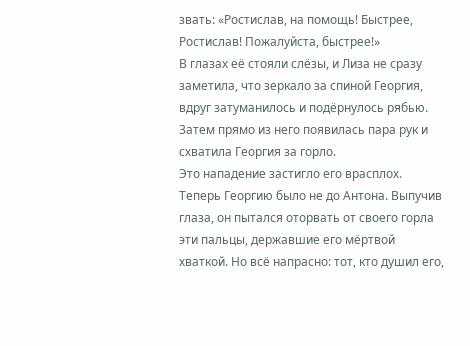звать: «Ростислав, на помощь! Быстрее, Ростислав! Пожалуйста, быстрее!»
В глазах её стояли слёзы, и Лиза не сразу заметила, что зеркало за спиной Георгия, вдруг затуманилось и подёрнулось рябью. Затем прямо из него появилась пара рук и схватила Георгия за горло.
Это нападение застигло его врасплох. Теперь Георгию было не до Антона. Выпучив глаза, он пытался оторвать от своего горла эти пальцы, державшие его мёртвой хваткой. Но всё напрасно: тот, кто душил его,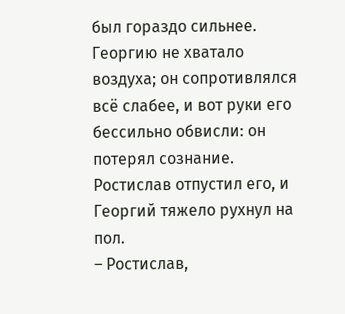был гораздо сильнее. Георгию не хватало воздуха; он сопротивлялся всё слабее, и вот руки его бессильно обвисли: он потерял сознание. Ростислав отпустил его, и Георгий тяжело рухнул на пол.
– Ростислав,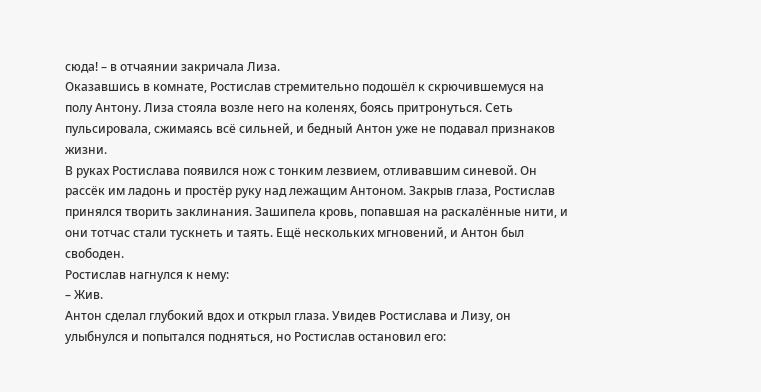сюда! – в отчаянии закричала Лиза.
Оказавшись в комнате, Ростислав стремительно подошёл к скрючившемуся на полу Антону. Лиза стояла возле него на коленях, боясь притронуться. Сеть пульсировала, сжимаясь всё сильней, и бедный Антон уже не подавал признаков жизни.
В руках Ростислава появился нож с тонким лезвием, отливавшим синевой. Он рассёк им ладонь и простёр руку над лежащим Антоном. Закрыв глаза, Ростислав принялся творить заклинания. Зашипела кровь, попавшая на раскалённые нити, и они тотчас стали тускнеть и таять. Ещё нескольких мгновений, и Антон был свободен.
Ростислав нагнулся к нему:
– Жив.
Антон сделал глубокий вдох и открыл глаза. Увидев Ростислава и Лизу, он улыбнулся и попытался подняться, но Ростислав остановил его: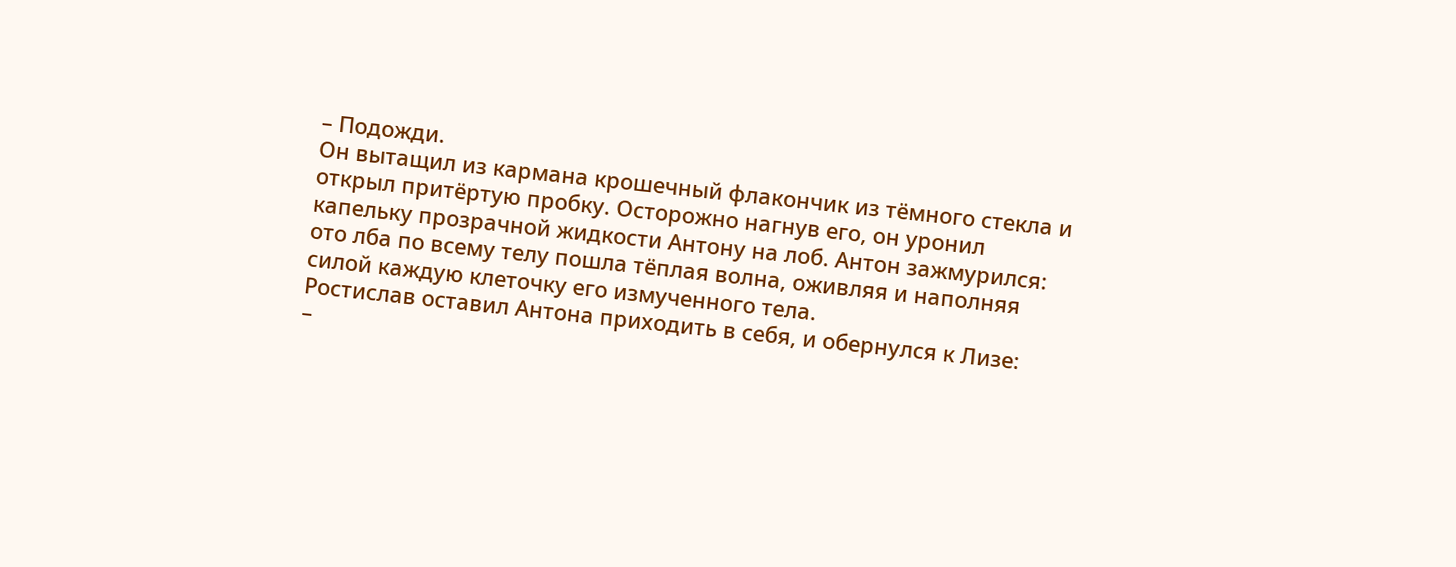– Подожди.
Он вытащил из кармана крошечный флакончик из тёмного стекла и открыл притёртую пробку. Осторожно нагнув его, он уронил капельку прозрачной жидкости Антону на лоб. Антон зажмурился: ото лба по всему телу пошла тёплая волна, оживляя и наполняя силой каждую клеточку его измученного тела.
Ростислав оставил Антона приходить в себя, и обернулся к Лизе:
–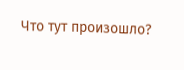Что тут произошло?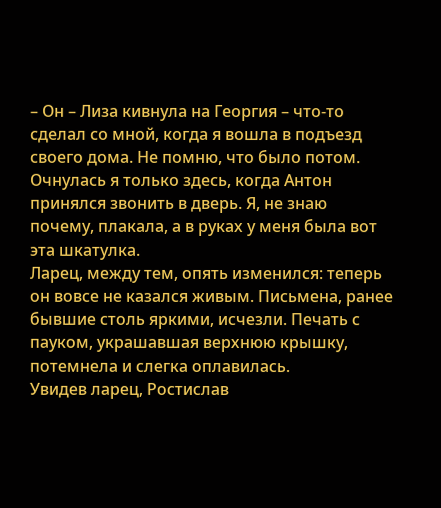– Он – Лиза кивнула на Георгия – что-то сделал со мной, когда я вошла в подъезд своего дома. Не помню, что было потом. Очнулась я только здесь, когда Антон принялся звонить в дверь. Я, не знаю почему, плакала, а в руках у меня была вот эта шкатулка.
Ларец, между тем, опять изменился: теперь он вовсе не казался живым. Письмена, ранее бывшие столь яркими, исчезли. Печать с пауком, украшавшая верхнюю крышку, потемнела и слегка оплавилась.
Увидев ларец, Ростислав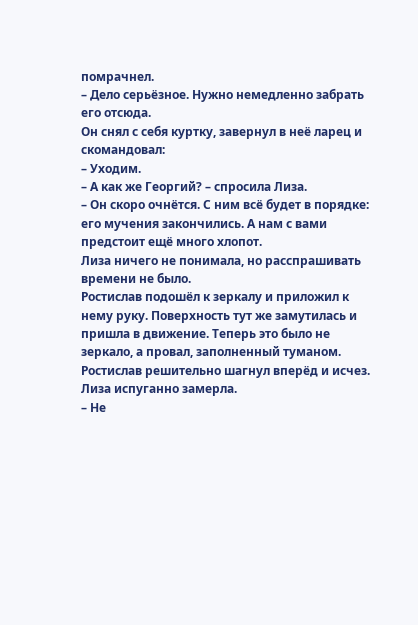помрачнел.
– Дело серьёзное. Нужно немедленно забрать его отсюда.
Он снял с себя куртку, завернул в неё ларец и скомандовал:
– Уходим.
– А как же Георгий? – спросила Лиза.
– Он скоро очнётся. С ним всё будет в порядке: его мучения закончились. А нам с вами предстоит ещё много хлопот.
Лиза ничего не понимала, но расспрашивать времени не было.
Ростислав подошёл к зеркалу и приложил к нему руку. Поверхность тут же замутилась и пришла в движение. Теперь это было не зеркало, а провал, заполненный туманом. Ростислав решительно шагнул вперёд и исчез. Лиза испуганно замерла.
– Не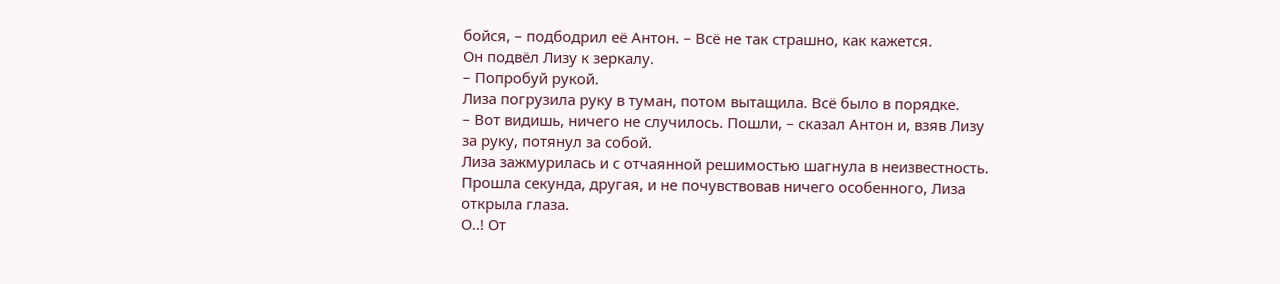бойся, – подбодрил её Антон. – Всё не так страшно, как кажется.
Он подвёл Лизу к зеркалу.
– Попробуй рукой.
Лиза погрузила руку в туман, потом вытащила. Всё было в порядке.
– Вот видишь, ничего не случилось. Пошли, – сказал Антон и, взяв Лизу за руку, потянул за собой.
Лиза зажмурилась и с отчаянной решимостью шагнула в неизвестность. Прошла секунда, другая, и не почувствовав ничего особенного, Лиза открыла глаза.
О..! От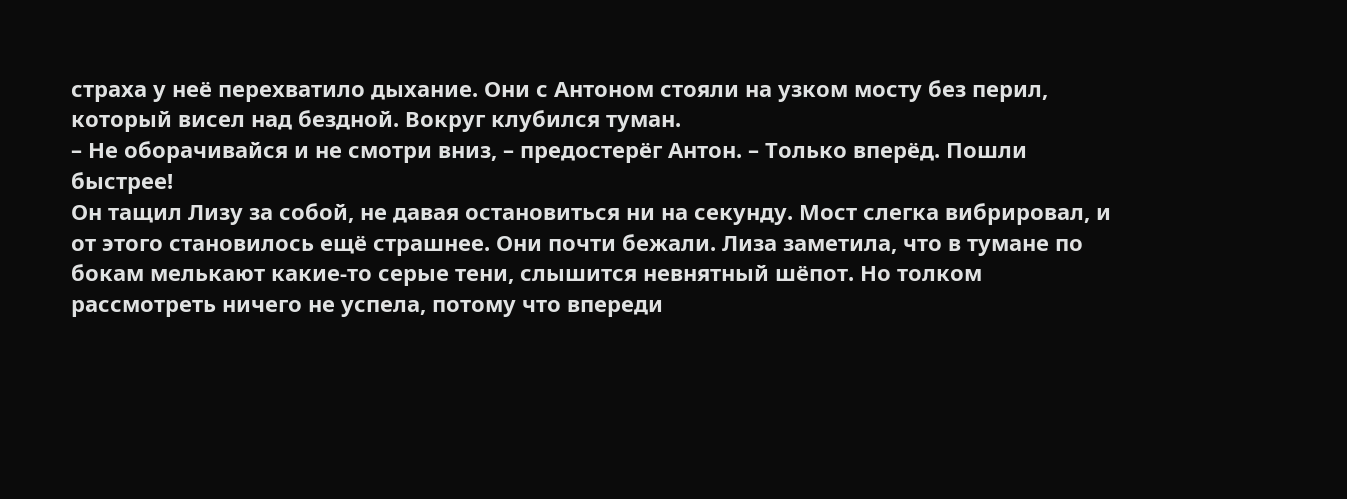страха у неё перехватило дыхание. Они с Антоном стояли на узком мосту без перил, который висел над бездной. Вокруг клубился туман.
– Не оборачивайся и не смотри вниз, – предостерёг Антон. – Только вперёд. Пошли быстрее!
Он тащил Лизу за собой, не давая остановиться ни на секунду. Мост слегка вибрировал, и от этого становилось ещё страшнее. Они почти бежали. Лиза заметила, что в тумане по бокам мелькают какие-то серые тени, слышится невнятный шёпот. Но толком рассмотреть ничего не успела, потому что впереди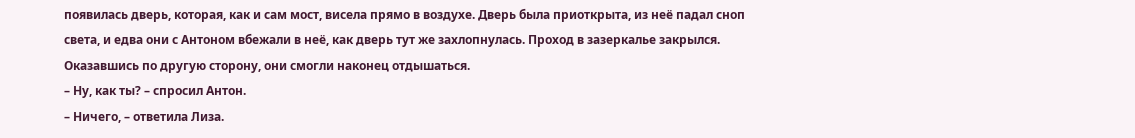появилась дверь, которая, как и сам мост, висела прямо в воздухе. Дверь была приоткрыта, из неё падал сноп света, и едва они с Антоном вбежали в неё, как дверь тут же захлопнулась. Проход в зазеркалье закрылся.
Оказавшись по другую сторону, они смогли наконец отдышаться.
– Ну, как ты? – спросил Антон.
– Ничего, – ответила Лиза.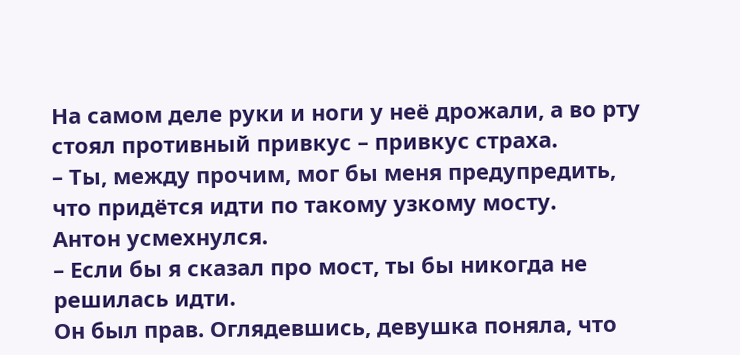На самом деле руки и ноги у неё дрожали, а во рту стоял противный привкус – привкус страха.
– Ты, между прочим, мог бы меня предупредить, что придётся идти по такому узкому мосту.
Антон усмехнулся.
– Если бы я сказал про мост, ты бы никогда не решилась идти.
Он был прав. Оглядевшись, девушка поняла, что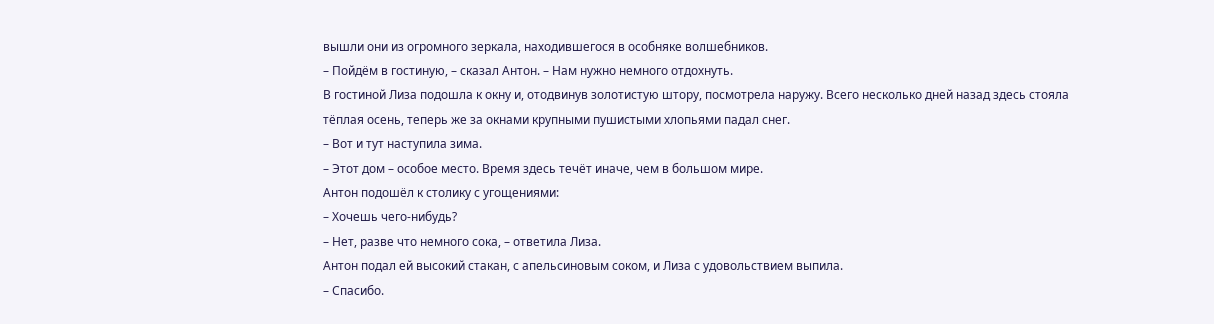вышли они из огромного зеркала, находившегося в особняке волшебников.
– Пойдём в гостиную, – сказал Антон. – Нам нужно немного отдохнуть.
В гостиной Лиза подошла к окну и, отодвинув золотистую штору, посмотрела наружу. Всего несколько дней назад здесь стояла тёплая осень, теперь же за окнами крупными пушистыми хлопьями падал снег.
– Вот и тут наступила зима.
– Этот дом – особое место. Время здесь течёт иначе, чем в большом мире.
Антон подошёл к столику с угощениями:
– Хочешь чего-нибудь?
– Нет, разве что немного сока, – ответила Лиза.
Антон подал ей высокий стакан, с апельсиновым соком, и Лиза с удовольствием выпила.
– Спасибо.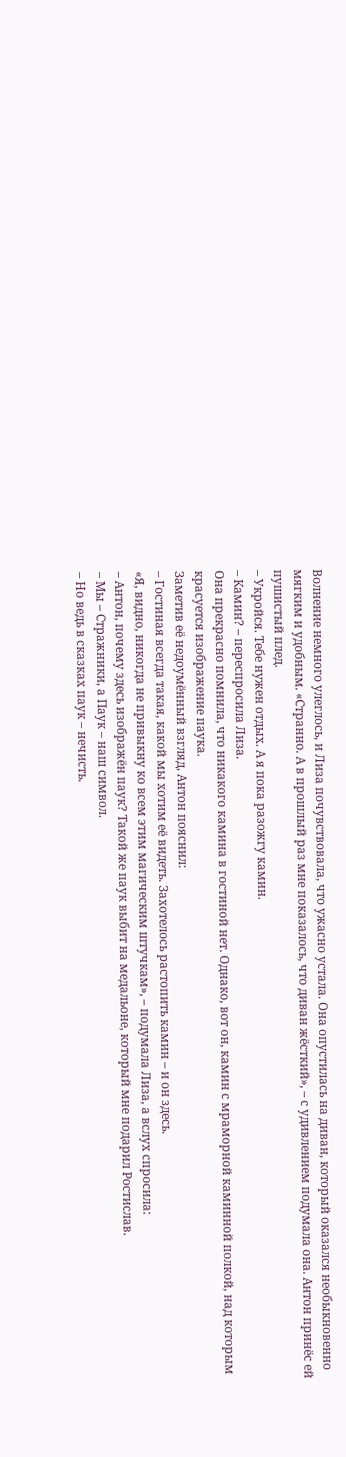Волнение немного улеглось, и Лиза почувствовала, что ужасно устала. Она опустилась на диван, который оказался необыкновенно мягким и удобным. «Странно. А в прошлый раз мне показалось, что диван жёсткий», – с удивлением подумала она. Антон принёс ей пушистый плед.
– Укройся. Тебе нужен отдых. А я пока разожгу камин.
– Камин? – переспросила Лиза.
Она прекрасно помнила, что никакого камина в гостиной нет. Однако, вот он, камин с мраморной каминной полкой, над которым красуется изображение паука.
Заметив её недоумённый взгляд, Антон пояснил:
– Гостиная всегда такая, какой мы хотим её видеть. Захотелось растопить камин – и он здесь.
«Я, видно, никогда не привыкну ко всем этим магическим штучкам», – подумала Лиза, а вслух спросила:
– Антон, почему здесь изображён паук? Такой же паук выбит на медальоне, который мне подарил Ростислав.
– Мы – Стражники, а Паук – наш символ.
– Но ведь в сказках паук – нечисть.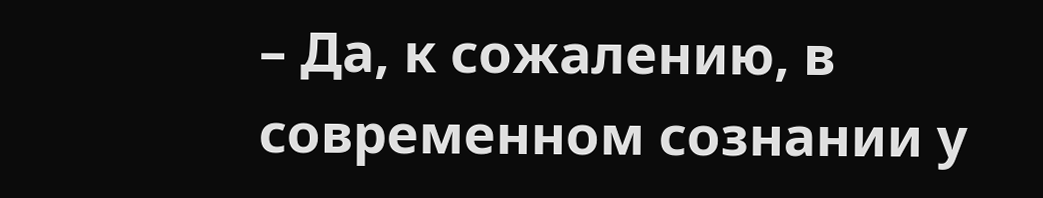– Да, к сожалению, в современном сознании у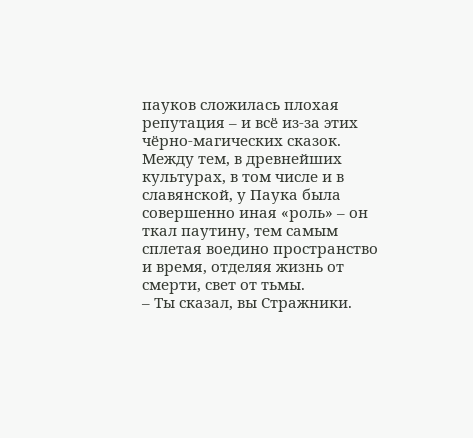пауков сложилась плохая репутация – и всё из-за этих чёрно-магических сказок. Между тем, в древнейших культурах, в том числе и в славянской, у Паука была совершенно иная «роль» – он ткал паутину, тем самым сплетая воедино пространство и время, отделяя жизнь от смерти, свет от тьмы.
– Ты сказал, вы Стражники.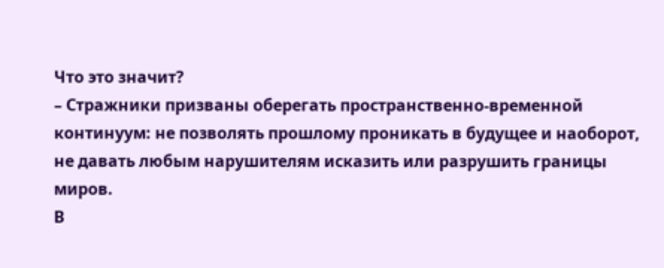Что это значит?
– Стражники призваны оберегать пространственно-временной континуум: не позволять прошлому проникать в будущее и наоборот, не давать любым нарушителям исказить или разрушить границы миров.
В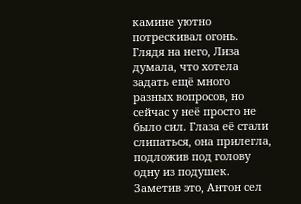камине уютно потрескивал огонь. Глядя на него, Лиза думала, что хотела задать ещё много разных вопросов, но сейчас у неё просто не было сил. Глаза её стали слипаться, она прилегла, подложив под голову одну из подушек. Заметив это, Антон сел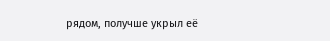рядом, получше укрыл её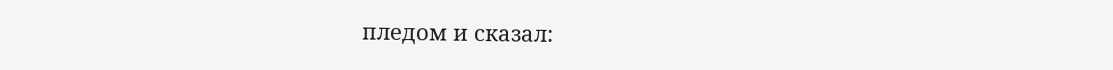пледом и сказал: